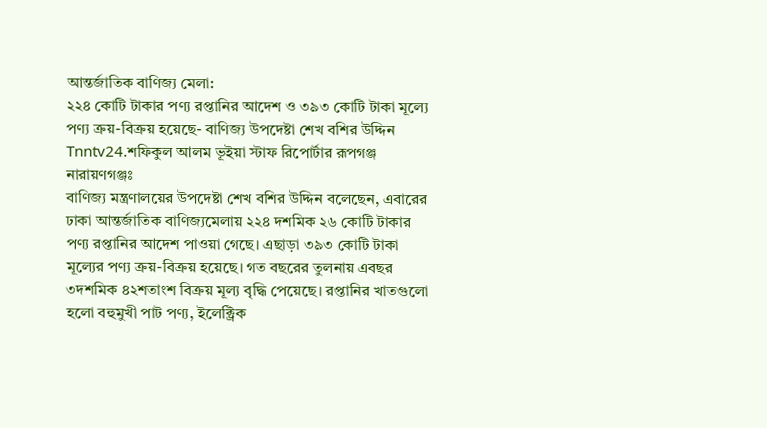আন্তর্জাতিক বাণিজ্য মেলা:
২২৪ কোটি টাকার পণ্য রপ্তানির আদেশ ও ৩৯৩ কোটি টাকা মূল্যে
পণ্য ক্রয়-বিক্রয় হয়েছে- বাণিজ্য উপদেষ্টা শেখ বশির উদ্দিন
Tnntv24.শফিকুল আলম ভূইয়া স্টাফ রিপোর্টার রূপগঞ্জ নারায়ণগঞ্জঃ
বাণিজ্য মন্ত্রণালয়ের উপদেষ্টা শেখ বশির উদ্দিন বলেছেন, এবারের ঢাকা আন্তর্জাতিক বাণিজ্যমেলায় ২২৪ দশমিক ২৬ কোটি টাকার পণ্য রপ্তানির আদেশ পাওয়া গেছে। এছাড়া ৩৯৩ কোটি টাকা মূল্যের পণ্য ক্রয়-বিক্রয় হয়েছে। গত বছরের তুলনায় এবছর ৩দশমিক ৪২শতাংশ বিক্রয় মূল্য বৃদ্ধি পেয়েছে। রপ্তানির খাতগুলো হলো বহুমুখী পাট পণ্য, ইলেক্ট্রিক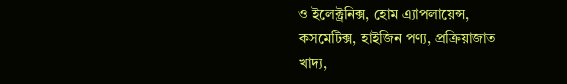ও ইলেক্ট্রনিক্স, হোম এ্যাপলায়েন্স, কসমেটিক্স, হাইজিন পণ্য, প্রক্রিয়াজাত খাদ্য,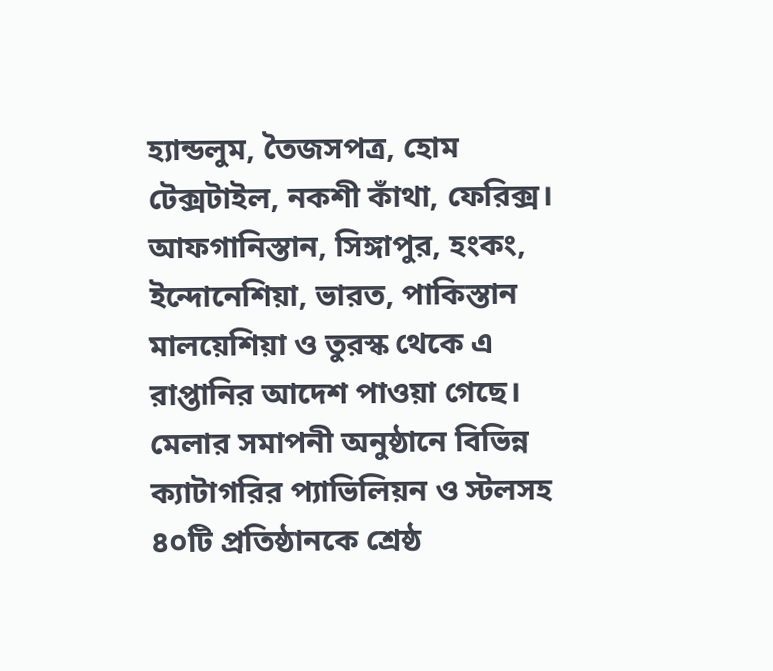হ্যান্ডলুম, তৈজসপত্র, হোম টেক্সটাইল, নকশী কাঁথা, ফেরিক্স। আফগানিস্তান, সিঙ্গাপুর, হংকং, ইন্দোনেশিয়া, ভারত, পাকিস্তান মালয়েশিয়া ও তুরস্ক থেকে এ রাপ্তানির আদেশ পাওয়া গেছে।
মেলার সমাপনী অনুষ্ঠানে বিভিন্ন ক্যাটাগরির প্যাভিলিয়ন ও স্টলসহ ৪০টি প্রতিষ্ঠানকে শ্রেষ্ঠ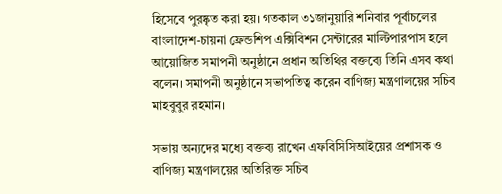হিসেবে পুরষ্কৃত করা হয়। গতকাল ৩১জানুয়ারি শনিবার পূর্বাচলের বাংলাদেশ-চায়না ফ্রেন্ডশিপ এক্সিবিশন সেন্টারের মাল্টিপারপাস হলে আয়োজিত সমাপনী অনুষ্ঠানে প্রধান অতিথির বক্তব্যে তিনি এসব কথা বলেন। সমাপনী অনুষ্ঠানে সভাপতিত্ব করেন বাণিজ্য মন্ত্রণালয়ের সচিব মাহবুবুর রহমান।

সভায় অন্যদের মধ্যে বক্তব্য রাখেন এফবিসিসিআইয়ের প্রশাসক ও বাণিজ্য মন্ত্রণালয়ের অতিরিক্ত সচিব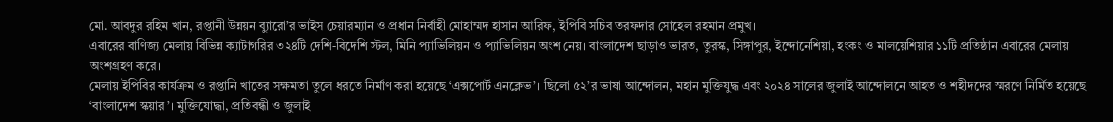মো. আবদুর রহিম খান, রপ্তানী উন্নয়ন ব্যুারো’র ভাইস চেয়ারম্যান ও প্রধান নির্বাহী মোহাম্মদ হাসান আরিফ, ইপিবি সচিব তরফদার সোহেল রহমান প্রমুখ।
এবারের বাণিজ্য মেলায় বিভিন্ন ক্যাটাগরির ৩২৪টি দেশি-বিদেশি স্টল, মিনি প্যাভিলিয়ন ও প্যাভিলিয়ন অংশ নেয়। বাংলাদেশ ছাড়াও ভারত, তুরস্ক, সিঙ্গাপুর, ইন্দোনেশিয়া, হংকং ও মালয়েশিয়ার ১১টি প্রতিষ্ঠান এবারের মেলায় অংশগ্রহণ করে।
মেলায় ইপিবির কার্যক্রম ও রপ্তানি খাতের সক্ষমতা তুলে ধরতে নির্মাণ করা হয়েছে ‘এক্সপোর্ট এনক্লেভ’। ছিলো ৫২’র ভাষা আন্দোলন, মহান মুক্তিযুদ্ধ এবং ২০২৪ সালের জুলাই আন্দোলনে আহত ও শহীদদের স্মরণে নির্মিত হয়েছে ‘বাংলাদেশ স্কয়ার’। মুক্তিযোদ্ধা, প্রতিবন্ধী ও জুলাই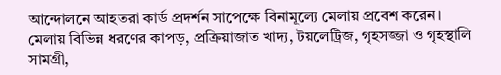আন্দোলনে আহতরা কার্ড প্রদর্শন সাপেক্ষে বিনামূল্যে মেলায় প্রবেশ করেন।
মেলায় বিভিন্ন ধরণের কাপড়, প্রক্রিয়াজাত খাদ্য, টয়লেট্রিজ, গৃহসজ্জা ও গৃহস্থালি সামগ্রী,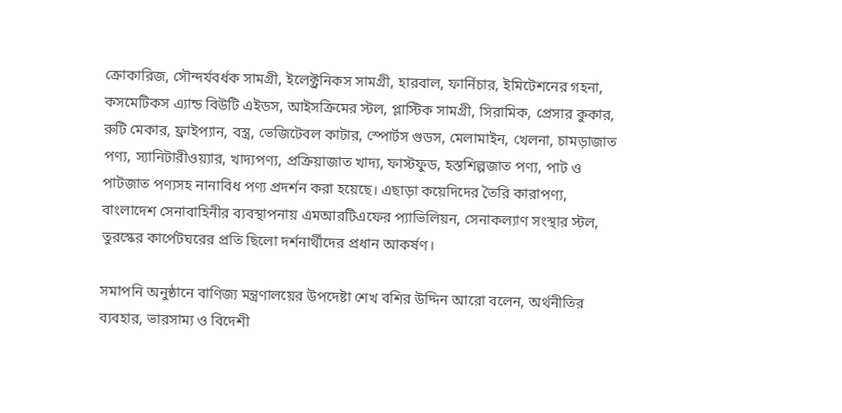ক্রোকারিজ, সৌন্দর্যবর্ধক সামগ্রী, ইলেক্ট্রনিকস সামগ্রী, হারবাল, ফার্নিচার, ইমিটেশনের গহনা, কসমেটিকস এ্যান্ড বিউটি এইডস, আইসক্রিমের স্টল, প্লাস্টিক সামগ্রী, সিরামিক, প্রেসার কুকার, রুটি মেকার, ফ্রাইপ্যান, বস্ত্র, ভেজিটেবল কাটার, স্পোর্টস গুডস, মেলামাইন, খেলনা, চামড়াজাত পণ্য, স্যানিটারীওয়্যার, খাদ্যপণ্য, প্রক্রিয়াজাত খাদ্য, ফাস্টফুড, হস্তশিল্পজাত পণ্য, পাট ও পাটজাত পণ্যসহ নানাবিধ পণ্য প্রদর্শন করা হয়েছে। এছাড়া কয়েদিদের তৈরি কারাপণ্য, বাংলাদেশ সেনাবাহিনীর ব্যবস্থাপনায় এমআরটিএফের প্যাভিলিয়ন, সেনাকল্যাণ সংস্থার স্টল, তুরস্কের কার্পেটঘরের প্রতি ছিলো দর্শনার্থীদের প্রধান আকর্ষণ।

সমাপনি অনুষ্ঠানে বাণিজ্য মন্ত্রণালয়ের উপদেষ্টা শেখ বশির উদ্দিন আরো বলেন, অর্থনীতির ব্যবহার, ভারসাম্য ও বিদেশী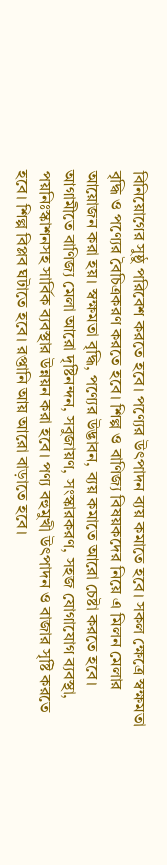বিনিয়োগের সুষ্ঠু পরিবেশ করতে হবে। পণ্যের উৎপাদন ব্যয় কমাতে হবে। সকল ক্ষেত্রে স্বক্ষমতা বৃদ্ধি ও পণ্যের বৈচিত্রকরণ করতে হবে। শিল্প ও বাণিজ্য বিষয়কদের নিয়ে এ মিলন মেলার আয়োজন করা হয়। স্বক্ষমতা বৃদ্ধি, পণ্যের উদ্ভাবন, ব্যয় কমাতে আরো চেষ্টা করতে হবে। আগামীতে বাণিজ্য মেলা আরো দৃষ্টিনন্দন, সবুজায়ণ, সংস্কারকরণ, সহজ যোগাযোগ ব্যবস্থা, পয়নিঃস্কাশনসহ সার্বিক ব্যবস্থার উন্নয়ন করা হবে। পণ্য বহুমুখী উৎপাদন ও বাজার সৃষ্টি করতে হবে। শিল্প বিপ্লব ঘটাতে হবে। রপ্তানি আয় আরো বাড়াতে হবে।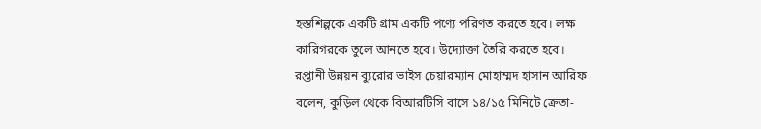হস্তশিল্পকে একটি গ্রাম একটি পণ্যে পরিণত করতে হবে। লক্ষ কারিগরকে তুলে আনতে হবে। উদ্যোক্তা তৈরি করতে হবে।
রপ্তানী উন্নয়ন ব্যুরোর ভাইস চেয়ারম্যান মোহাম্মদ হাসান আরিফ বলেন, কুড়িল থেকে বিআরটিসি বাসে ১৪/১৫ মিনিটে ক্রেতা-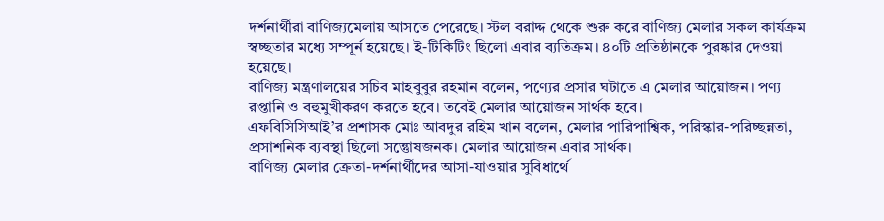দর্শনার্থীরা বাণিজ্যমেলায় আসতে পেরেছে। স্টল বরাদ্দ থেকে শুরু করে বাণিজ্য মেলার সকল কার্যক্রম স্বচ্ছতার মধ্যে সম্পূর্ন হয়েছে। ই-টিকিটিং ছিলো এবার ব্যতিক্রম। ৪০টি প্রতিষ্ঠানকে পুরষ্কার দেওয়া হয়েছে।
বাণিজ্য মন্ত্রণালয়ের সচিব মাহবুবুর রহমান বলেন, পণ্যের প্রসার ঘটাতে এ মেলার আয়োজন। পণ্য রপ্তানি ও বহুমুখীকরণ করতে হবে। তবেই মেলার আয়োজন সার্থক হবে।
এফবিসিসিআই’র প্রশাসক মোঃ আবদুর রহিম খান বলেন, মেলার পারিপাশ্বিক, পরিস্কার-পরিচ্ছন্নতা, প্রসাশনিক ব্যবস্থা ছিলো সন্তেুাষজনক। মেলার আয়োজন এবার সার্থক।
বাণিজ্য মেলার ক্রেতা-দর্শনার্থীদের আসা-যাওয়ার সুবিধার্থে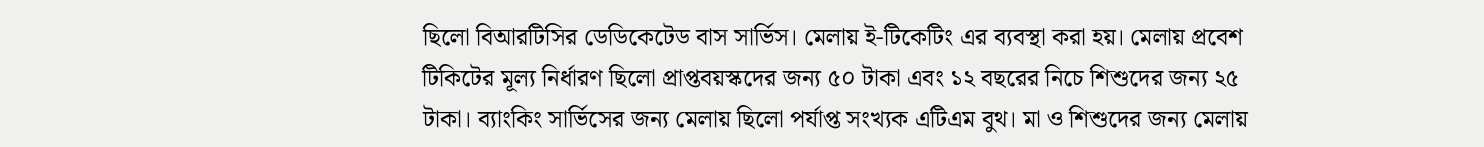ছিলো বিআরটিসির ডেডিকেটেড বাস সার্ভিস। মেলায় ই-টিকেটিং এর ব্যবস্থা করা হয়। মেলায় প্রবেশ টিকিটের মূল্য নির্ধারণ ছিলো প্রাপ্তবয়স্কদের জন্য ৫০ টাকা এবং ১২ বছরের নিচে শিশুদের জন্য ২৫ টাকা। ব্যাংকিং সার্ভিসের জন্য মেলায় ছিলো পর্যাপ্ত সংখ্যক এটিএম বুথ। মা ও শিশুদের জন্য মেলায়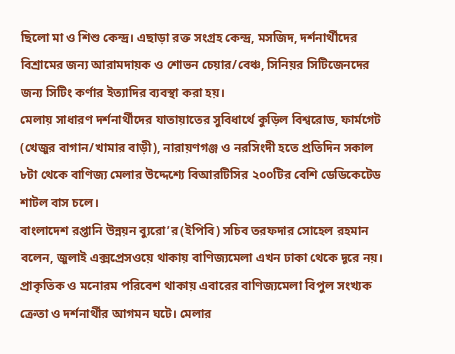ছিলো মা ও শিশু কেন্দ্র। এছাড়া রক্ত সংগ্রহ কেন্দ্র, মসজিদ, দর্শনার্থীদের বিশ্রামের জন্য আরামদায়ক ও শোভন চেয়ার/বেঞ্চ, সিনিয়র সিটিজেনদের জন্য সিটিং কর্ণার ইত্যাদির ব্যবস্থা করা হয়।
মেলায় সাধারণ দর্শনার্থীদের যাতায়াতের সুবিধার্থে কুড়িল বিশ্বরোড, ফার্মগেট (খেজুর বাগান/খামার বাড়ী), নারায়ণগঞ্জ ও নরসিংদী হতে প্রতিদিন সকাল ৮টা থেকে বাণিজ্য মেলার উদ্দেশ্যে বিআরটিসির ২০০টির বেশি ডেডিকেটেড শাটল বাস চলে।
বাংলাদেশ রপ্তানি উন্নয়ন ব্যুরো’র(ইপিবি) সচিব তরফদার সোহেল রহমান বলেন, জুলাই এক্সপ্রেসওয়ে থাকায় বাণিজ্যমেলা এখন ঢাকা থেকে দূরে নয়। প্রাকৃতিক ও মনোরম পরিবেশ থাকায় এবারের বাণিজ্যমেলা বিপুল সংখ্যক ক্রেতা ও দর্শনার্থীর আগমন ঘটে। মেলার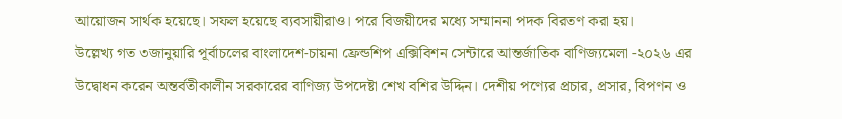আয়োজন সার্থক হয়েছে। সফল হয়েছে ব্যবসায়ীরাও। পরে বিজয়ীদের মধ্যে সম্মাননা পদক বিরতণ করা হয়।
উল্লেখ্য গত ৩জানুয়ারি পূর্বাচলের বাংলাদেশ-চায়না ফ্রেন্ডশিপ এক্সিবিশন সেন্টারে আন্তর্জাতিক বাণিজ্যমেলা -২০২৬ এর উদ্বোধন করেন অন্তর্বতীকালীন সরকারের বাণিজ্য উপদেষ্টা শেখ বশির উদ্দিন। দেশীয় পণ্যের প্রচার, প্রসার, বিপণন ও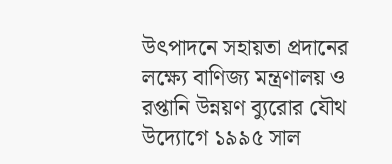উৎপাদনে সহায়তা প্রদানের লক্ষ্যে বাণিজ্য মন্ত্রণালয় ও রপ্তানি উন্নয়ণ ব্যুরোর যৌথ উদ্যোগে ১৯৯৫ সাল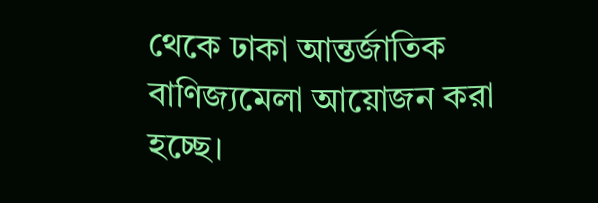থেকে ঢাকা আন্তর্জাতিক বাণিজ্যমেলা আয়োজন করা হচ্ছে।